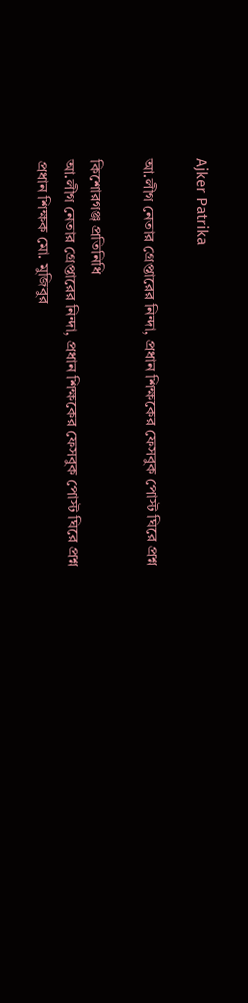Ajker Patrika

আ.লীগ নেতার গ্রেপ্তারের নিন্দা, প্রধান শিক্ষকের ফেসবুক পোস্ট ঘিরে প্রশ্ন

কিশোরগঞ্জ প্রতিনিধি
আ.লীগ নেতার গ্রেপ্তারের নিন্দা, প্রধান শিক্ষকের ফেসবুক পোস্ট ঘিরে প্রশ্ন
প্রধান শিক্ষক মো. মুজিবুর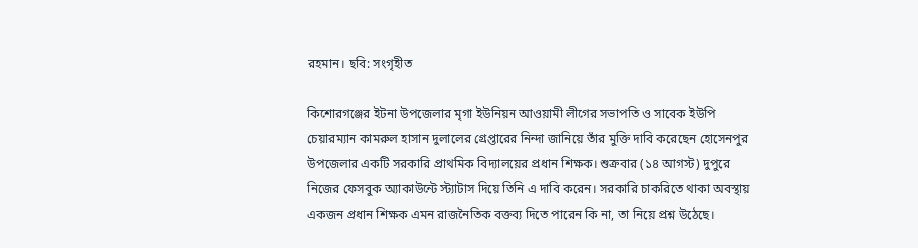রহমান। ছবি: সংগৃহীত

কিশোরগঞ্জের ইটনা উপজেলার মৃগা ইউনিয়ন আওয়ামী লীগের সভাপতি ও সাবেক ইউপি চেয়ারম্যান কামরুল হাসান দুলালের গ্রেপ্তারের নিন্দা জানিয়ে তাঁর মুক্তি দাবি করেছেন হোসেনপুর উপজেলার একটি সরকারি প্রাথমিক বিদ্যালয়ের প্রধান শিক্ষক। শুক্রবার (১৪ আগস্ট) দুপুরে নিজের ফেসবুক অ্যাকাউন্টে স্ট্যাটাস দিয়ে তিনি এ দাবি করেন। সরকারি চাকরিতে থাকা অবস্থায় একজন প্রধান শিক্ষক এমন রাজনৈতিক বক্তব্য দিতে পারেন কি না, তা নিয়ে প্রশ্ন উঠেছে।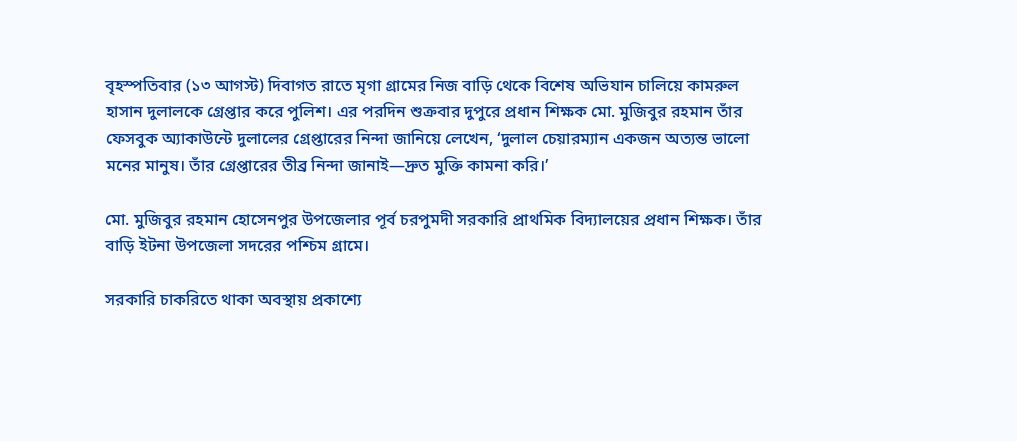বৃহস্পতিবার (১৩ আগস্ট) দিবাগত রাতে মৃগা গ্রামের নিজ বাড়ি থেকে বিশেষ অভিযান চালিয়ে কামরুল হাসান দুলালকে গ্রেপ্তার করে পুলিশ। এর পরদিন শুক্রবার দুপুরে প্রধান শিক্ষক মো. মুজিবুর রহমান তাঁর ফেসবুক অ্যাকাউন্টে দুলালের গ্রেপ্তারের নিন্দা জানিয়ে লেখেন, ‘দুলাল চেয়ারম্যান একজন অত্যন্ত ভালো মনের মানুষ। তাঁর গ্রেপ্তারের তীব্র নিন্দা জানাই—দ্রুত মুক্তি কামনা করি।’

মো. মুজিবুর রহমান হোসেনপুর উপজেলার পূর্ব চরপুমদী সরকারি প্রাথমিক বিদ্যালয়ের প্রধান শিক্ষক। তাঁর বাড়ি ইটনা উপজেলা সদরের পশ্চিম গ্রামে।

সরকারি চাকরিতে থাকা অবস্থায় প্রকাশ্যে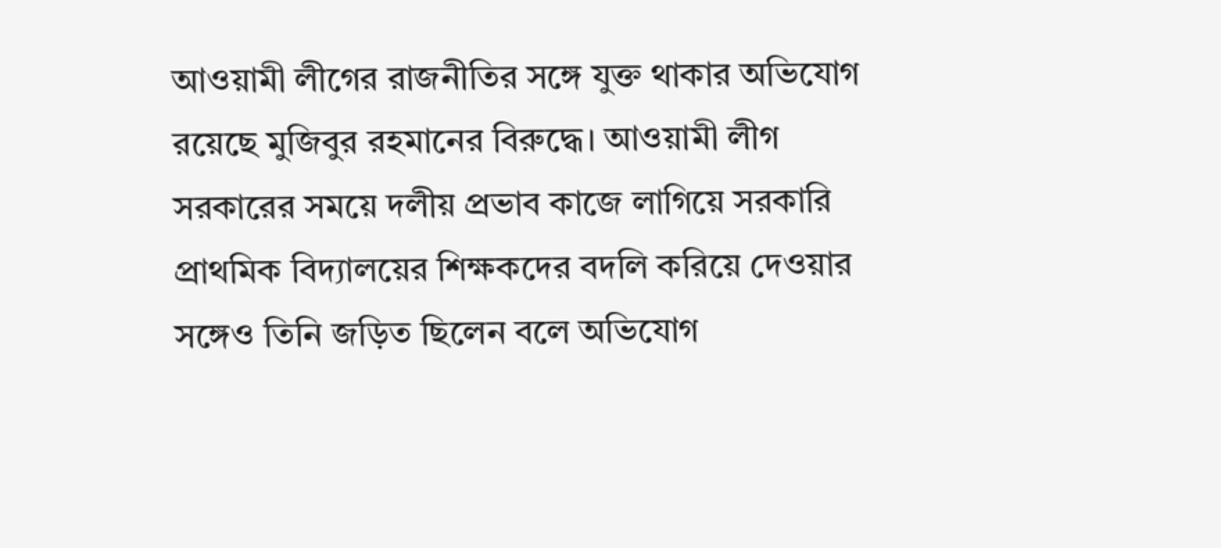আওয়ামী লীগের রাজনীতির সঙ্গে যুক্ত থাকার অভিযোগ রয়েছে মুজিবুর রহমানের বিরুদ্ধে। আওয়ামী লীগ সরকারের সময়ে দলীয় প্রভাব কাজে লাগিয়ে সরকারি প্রাথমিক বিদ্যালয়ের শিক্ষকদের বদলি করিয়ে দেওয়ার সঙ্গেও তিনি জড়িত ছিলেন বলে অভিযোগ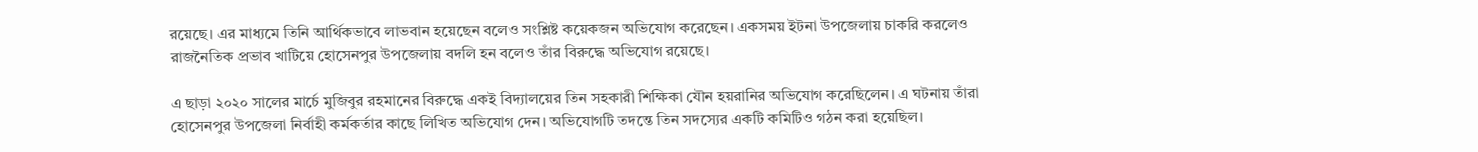রয়েছে। এর মাধ্যমে তিনি আর্থিকভাবে লাভবান হয়েছেন বলেও সংশ্লিষ্ট কয়েকজন অভিযোগ করেছেন। একসময় ইটনা উপজেলায় চাকরি করলেও রাজনৈতিক প্রভাব খাটিয়ে হোসেনপুর উপজেলায় বদলি হন বলেও তাঁর বিরুদ্ধে অভিযোগ রয়েছে।

এ ছাড়া ২০২০ সালের মার্চে মুজিবুর রহমানের বিরুদ্ধে একই বিদ্যালয়ের তিন সহকারী শিক্ষিকা যৌন হয়রানির অভিযোগ করেছিলেন। এ ঘটনায় তাঁরা হোসেনপুর উপজেলা নির্বাহী কর্মকর্তার কাছে লিখিত অভিযোগ দেন। অভিযোগটি তদন্তে তিন সদস্যের একটি কমিটিও গঠন করা হয়েছিল।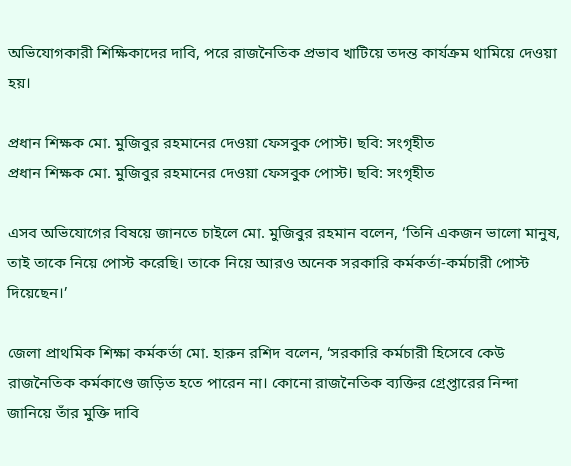অভিযোগকারী শিক্ষিকাদের দাবি, পরে রাজনৈতিক প্রভাব খাটিয়ে তদন্ত কার্যক্রম থামিয়ে দেওয়া হয়।

প্রধান শিক্ষক মো. মুজিবুর রহমানের দেওয়া ফেসবুক পোস্ট। ছবি: সংগৃহীত
প্রধান শিক্ষক মো. মুজিবুর রহমানের দেওয়া ফেসবুক পোস্ট। ছবি: সংগৃহীত

এসব অভিযোগের বিষয়ে জানতে চাইলে মো. মুজিবুর রহমান বলেন, ‘তিনি একজন ভালো মানুষ, তাই তাকে নিয়ে পোস্ট করেছি। তাকে নিয়ে আরও অনেক সরকারি কর্মকর্তা-কর্মচারী পোস্ট দিয়েছেন।’

জেলা প্রাথমিক শিক্ষা কর্মকর্তা মো. হারুন রশিদ বলেন, ‘সরকারি কর্মচারী হিসেবে কেউ রাজনৈতিক কর্মকাণ্ডে জড়িত হতে পারেন না। কোনো রাজনৈতিক ব্যক্তির গ্রেপ্তারের নিন্দা জানিয়ে তাঁর মুক্তি দাবি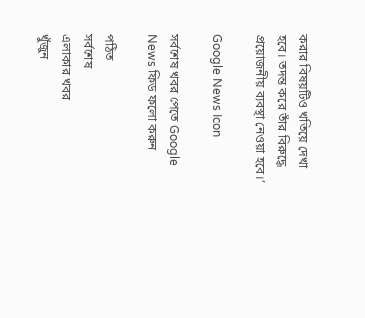করার বিষয়টিও খতিয়ে দেখা হবে। তদন্ত করে তাঁর বিরুদ্ধে প্রয়োজনীয় ব্যবস্থা নেওয়া হবে।’

Google News Icon

সর্বশেষ খবর পেতে Google News ফিড ফলো করুন

পঠিত
সর্বশেষ
এলাকার খবর
খুঁজুন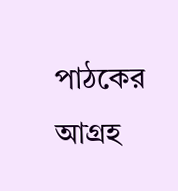পাঠকের আগ্রহ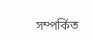সম্পর্কিত